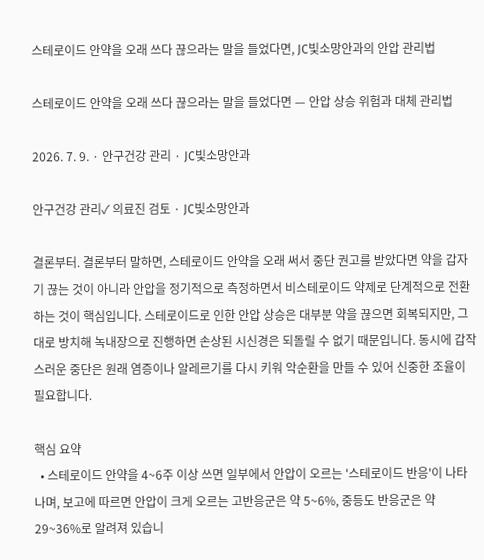스테로이드 안약을 오래 쓰다 끊으라는 말을 들었다면, JC빛소망안과의 안압 관리법

스테로이드 안약을 오래 쓰다 끊으라는 말을 들었다면 — 안압 상승 위험과 대체 관리법

2026. 7. 9. · 안구건강 관리 · JC빛소망안과

안구건강 관리✓ 의료진 검토 · JC빛소망안과

결론부터. 결론부터 말하면, 스테로이드 안약을 오래 써서 중단 권고를 받았다면 약을 갑자기 끊는 것이 아니라 안압을 정기적으로 측정하면서 비스테로이드 약제로 단계적으로 전환하는 것이 핵심입니다. 스테로이드로 인한 안압 상승은 대부분 약을 끊으면 회복되지만, 그대로 방치해 녹내장으로 진행하면 손상된 시신경은 되돌릴 수 없기 때문입니다. 동시에 갑작스러운 중단은 원래 염증이나 알레르기를 다시 키워 악순환을 만들 수 있어 신중한 조율이 필요합니다.

핵심 요약
  • 스테로이드 안약을 4~6주 이상 쓰면 일부에서 안압이 오르는 '스테로이드 반응'이 나타나며, 보고에 따르면 안압이 크게 오르는 고반응군은 약 5~6%, 중등도 반응군은 약 29~36%로 알려져 있습니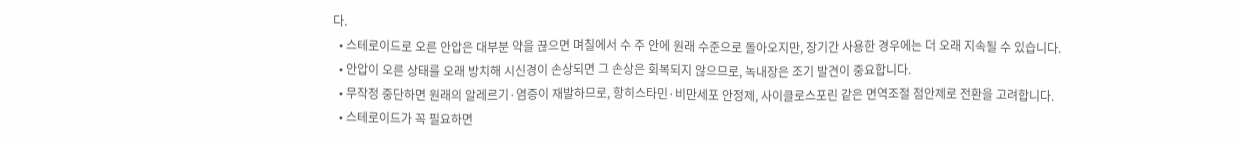다.
  • 스테로이드로 오른 안압은 대부분 약을 끊으면 며칠에서 수 주 안에 원래 수준으로 돌아오지만, 장기간 사용한 경우에는 더 오래 지속될 수 있습니다.
  • 안압이 오른 상태를 오래 방치해 시신경이 손상되면 그 손상은 회복되지 않으므로, 녹내장은 조기 발견이 중요합니다.
  • 무작정 중단하면 원래의 알레르기·염증이 재발하므로, 항히스타민·비만세포 안정제, 사이클로스포린 같은 면역조절 점안제로 전환을 고려합니다.
  • 스테로이드가 꼭 필요하면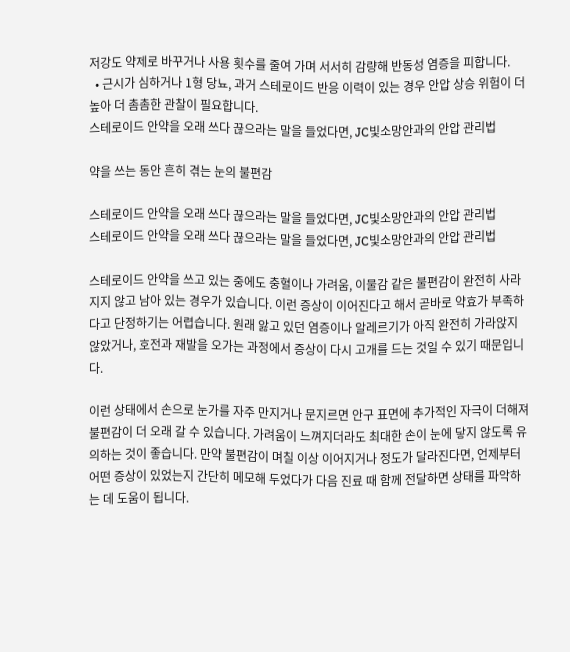저강도 약제로 바꾸거나 사용 횟수를 줄여 가며 서서히 감량해 반동성 염증을 피합니다.
  • 근시가 심하거나 1형 당뇨, 과거 스테로이드 반응 이력이 있는 경우 안압 상승 위험이 더 높아 더 촘촘한 관찰이 필요합니다.
스테로이드 안약을 오래 쓰다 끊으라는 말을 들었다면, JC빛소망안과의 안압 관리법

약을 쓰는 동안 흔히 겪는 눈의 불편감

스테로이드 안약을 오래 쓰다 끊으라는 말을 들었다면, JC빛소망안과의 안압 관리법
스테로이드 안약을 오래 쓰다 끊으라는 말을 들었다면, JC빛소망안과의 안압 관리법

스테로이드 안약을 쓰고 있는 중에도 충혈이나 가려움, 이물감 같은 불편감이 완전히 사라지지 않고 남아 있는 경우가 있습니다. 이런 증상이 이어진다고 해서 곧바로 약효가 부족하다고 단정하기는 어렵습니다. 원래 앓고 있던 염증이나 알레르기가 아직 완전히 가라앉지 않았거나, 호전과 재발을 오가는 과정에서 증상이 다시 고개를 드는 것일 수 있기 때문입니다.

이런 상태에서 손으로 눈가를 자주 만지거나 문지르면 안구 표면에 추가적인 자극이 더해져 불편감이 더 오래 갈 수 있습니다. 가려움이 느껴지더라도 최대한 손이 눈에 닿지 않도록 유의하는 것이 좋습니다. 만약 불편감이 며칠 이상 이어지거나 정도가 달라진다면, 언제부터 어떤 증상이 있었는지 간단히 메모해 두었다가 다음 진료 때 함께 전달하면 상태를 파악하는 데 도움이 됩니다.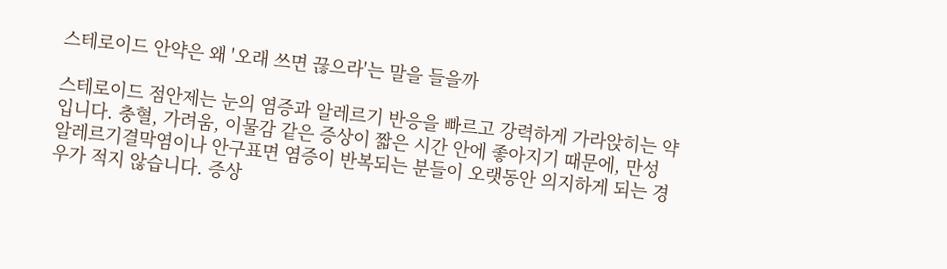스테로이드 안약은 왜 '오래 쓰면 끊으라'는 말을 들을까

스테로이드 점안제는 눈의 염증과 알레르기 반응을 빠르고 강력하게 가라앉히는 약입니다. 충혈, 가려움, 이물감 같은 증상이 짧은 시간 안에 좋아지기 때문에, 만성 알레르기결막염이나 안구표면 염증이 반복되는 분들이 오랫동안 의지하게 되는 경우가 적지 않습니다. 증상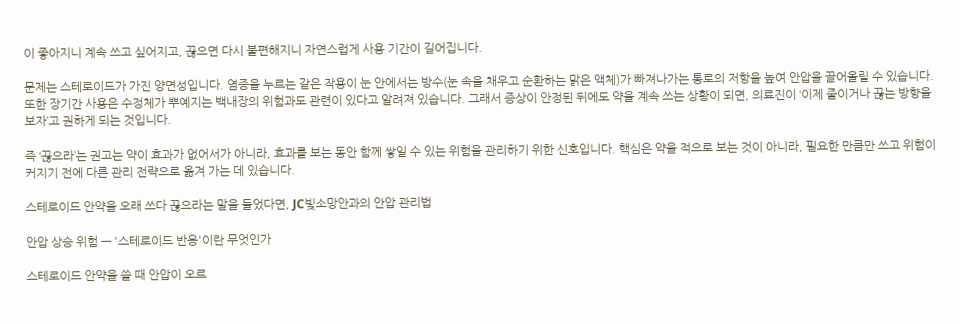이 좋아지니 계속 쓰고 싶어지고, 끊으면 다시 불편해지니 자연스럽게 사용 기간이 길어집니다.

문제는 스테로이드가 가진 양면성입니다. 염증을 누르는 같은 작용이 눈 안에서는 방수(눈 속을 채우고 순환하는 맑은 액체)가 빠져나가는 통로의 저항을 높여 안압을 끌어올릴 수 있습니다. 또한 장기간 사용은 수정체가 뿌예지는 백내장의 위험과도 관련이 있다고 알려져 있습니다. 그래서 증상이 안정된 뒤에도 약을 계속 쓰는 상황이 되면, 의료진이 ‘이제 줄이거나 끊는 방향을 보자’고 권하게 되는 것입니다.

즉 ‘끊으라’는 권고는 약이 효과가 없어서가 아니라, 효과를 보는 동안 함께 쌓일 수 있는 위험을 관리하기 위한 신호입니다. 핵심은 약을 적으로 보는 것이 아니라, 필요한 만큼만 쓰고 위험이 커지기 전에 다른 관리 전략으로 옮겨 가는 데 있습니다.

스테로이드 안약을 오래 쓰다 끊으라는 말을 들었다면, JC빛소망안과의 안압 관리법

안압 상승 위험 — '스테로이드 반응'이란 무엇인가

스테로이드 안약을 쓸 때 안압이 오르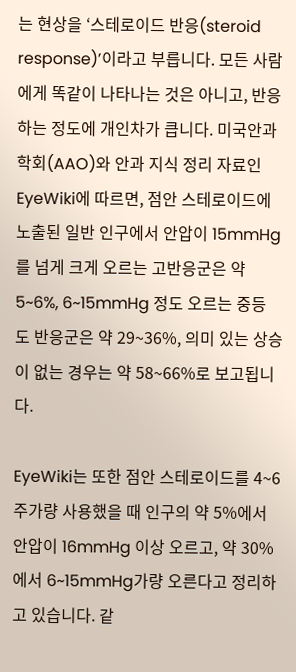는 현상을 ‘스테로이드 반응(steroid response)’이라고 부릅니다. 모든 사람에게 똑같이 나타나는 것은 아니고, 반응하는 정도에 개인차가 큽니다. 미국안과학회(AAO)와 안과 지식 정리 자료인 EyeWiki에 따르면, 점안 스테로이드에 노출된 일반 인구에서 안압이 15mmHg를 넘게 크게 오르는 고반응군은 약 5~6%, 6~15mmHg 정도 오르는 중등도 반응군은 약 29~36%, 의미 있는 상승이 없는 경우는 약 58~66%로 보고됩니다.

EyeWiki는 또한 점안 스테로이드를 4~6주가량 사용했을 때 인구의 약 5%에서 안압이 16mmHg 이상 오르고, 약 30%에서 6~15mmHg가량 오른다고 정리하고 있습니다. 같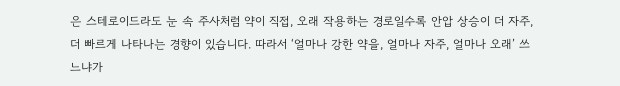은 스테로이드라도 눈 속 주사처럼 약이 직접, 오래 작용하는 경로일수록 안압 상승이 더 자주, 더 빠르게 나타나는 경향이 있습니다. 따라서 ‘얼마나 강한 약을, 얼마나 자주, 얼마나 오래’ 쓰느냐가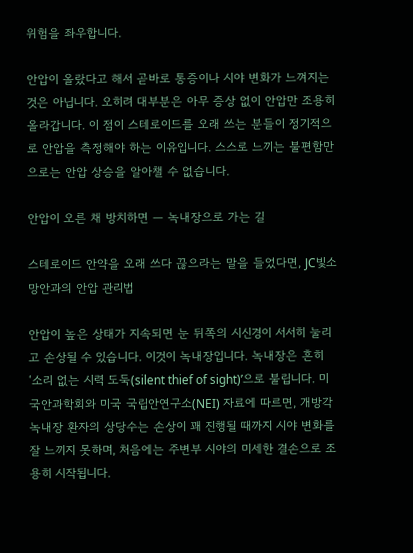위험을 좌우합니다.

안압이 올랐다고 해서 곧바로 통증이나 시야 변화가 느껴지는 것은 아닙니다. 오히려 대부분은 아무 증상 없이 안압만 조용히 올라갑니다. 이 점이 스테로이드를 오래 쓰는 분들이 정기적으로 안압을 측정해야 하는 이유입니다. 스스로 느끼는 불편함만으로는 안압 상승을 알아챌 수 없습니다.

안압이 오른 채 방치하면 — 녹내장으로 가는 길

스테로이드 안약을 오래 쓰다 끊으라는 말을 들었다면, JC빛소망안과의 안압 관리법

안압이 높은 상태가 지속되면 눈 뒤쪽의 시신경이 서서히 눌리고 손상될 수 있습니다. 이것이 녹내장입니다. 녹내장은 흔히 ‘소리 없는 시력 도둑(silent thief of sight)’으로 불립니다. 미국안과학회와 미국 국립안연구소(NEI) 자료에 따르면, 개방각녹내장 환자의 상당수는 손상이 꽤 진행될 때까지 시야 변화를 잘 느끼지 못하며, 처음에는 주변부 시야의 미세한 결손으로 조용히 시작됩니다.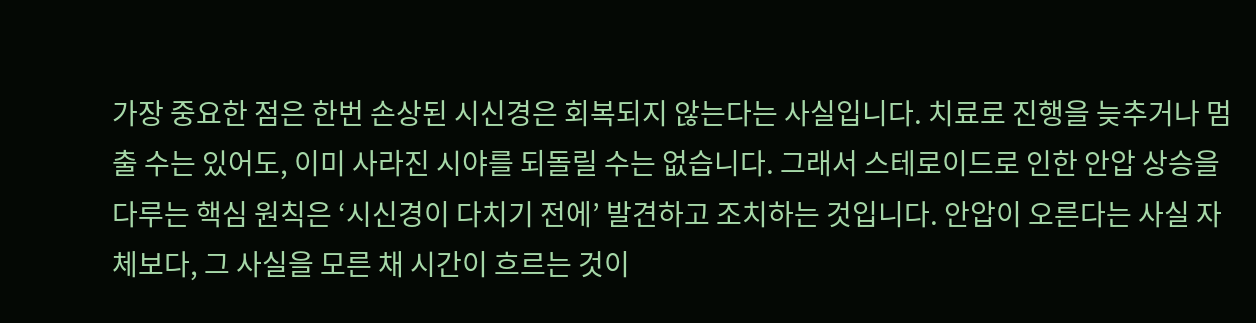가장 중요한 점은 한번 손상된 시신경은 회복되지 않는다는 사실입니다. 치료로 진행을 늦추거나 멈출 수는 있어도, 이미 사라진 시야를 되돌릴 수는 없습니다. 그래서 스테로이드로 인한 안압 상승을 다루는 핵심 원칙은 ‘시신경이 다치기 전에’ 발견하고 조치하는 것입니다. 안압이 오른다는 사실 자체보다, 그 사실을 모른 채 시간이 흐르는 것이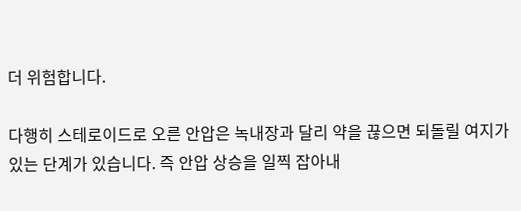더 위험합니다.

다행히 스테로이드로 오른 안압은 녹내장과 달리 약을 끊으면 되돌릴 여지가 있는 단계가 있습니다. 즉 안압 상승을 일찍 잡아내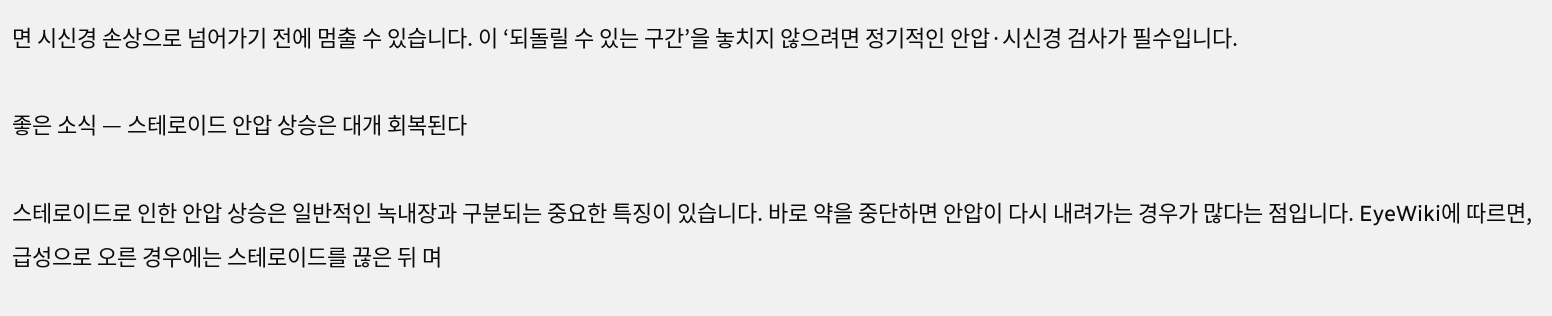면 시신경 손상으로 넘어가기 전에 멈출 수 있습니다. 이 ‘되돌릴 수 있는 구간’을 놓치지 않으려면 정기적인 안압·시신경 검사가 필수입니다.

좋은 소식 — 스테로이드 안압 상승은 대개 회복된다

스테로이드로 인한 안압 상승은 일반적인 녹내장과 구분되는 중요한 특징이 있습니다. 바로 약을 중단하면 안압이 다시 내려가는 경우가 많다는 점입니다. EyeWiki에 따르면, 급성으로 오른 경우에는 스테로이드를 끊은 뒤 며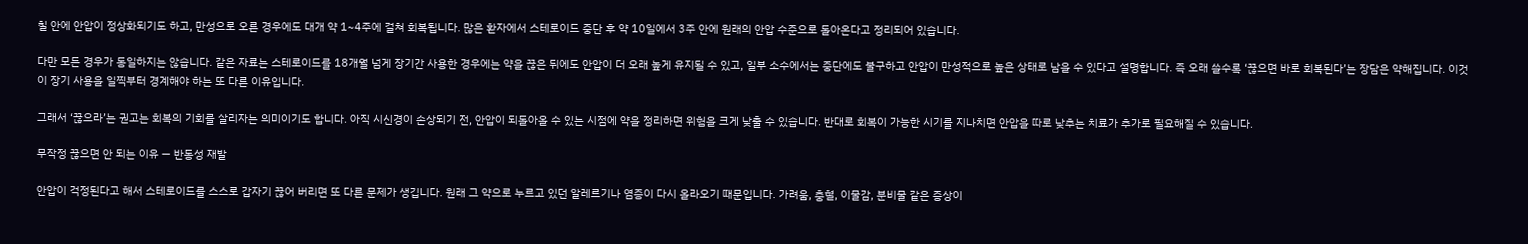칠 안에 안압이 정상화되기도 하고, 만성으로 오른 경우에도 대개 약 1~4주에 걸쳐 회복됩니다. 많은 환자에서 스테로이드 중단 후 약 10일에서 3주 안에 원래의 안압 수준으로 돌아온다고 정리되어 있습니다.

다만 모든 경우가 동일하지는 않습니다. 같은 자료는 스테로이드를 18개월 넘게 장기간 사용한 경우에는 약을 끊은 뒤에도 안압이 더 오래 높게 유지될 수 있고, 일부 소수에서는 중단에도 불구하고 안압이 만성적으로 높은 상태로 남을 수 있다고 설명합니다. 즉 오래 쓸수록 ‘끊으면 바로 회복된다’는 장담은 약해집니다. 이것이 장기 사용을 일찍부터 경계해야 하는 또 다른 이유입니다.

그래서 ‘끊으라’는 권고는 회복의 기회를 살리자는 의미이기도 합니다. 아직 시신경이 손상되기 전, 안압이 되돌아올 수 있는 시점에 약을 정리하면 위험을 크게 낮출 수 있습니다. 반대로 회복이 가능한 시기를 지나치면 안압을 따로 낮추는 치료가 추가로 필요해질 수 있습니다.

무작정 끊으면 안 되는 이유 — 반동성 재발

안압이 걱정된다고 해서 스테로이드를 스스로 갑자기 끊어 버리면 또 다른 문제가 생깁니다. 원래 그 약으로 누르고 있던 알레르기나 염증이 다시 올라오기 때문입니다. 가려움, 충혈, 이물감, 분비물 같은 증상이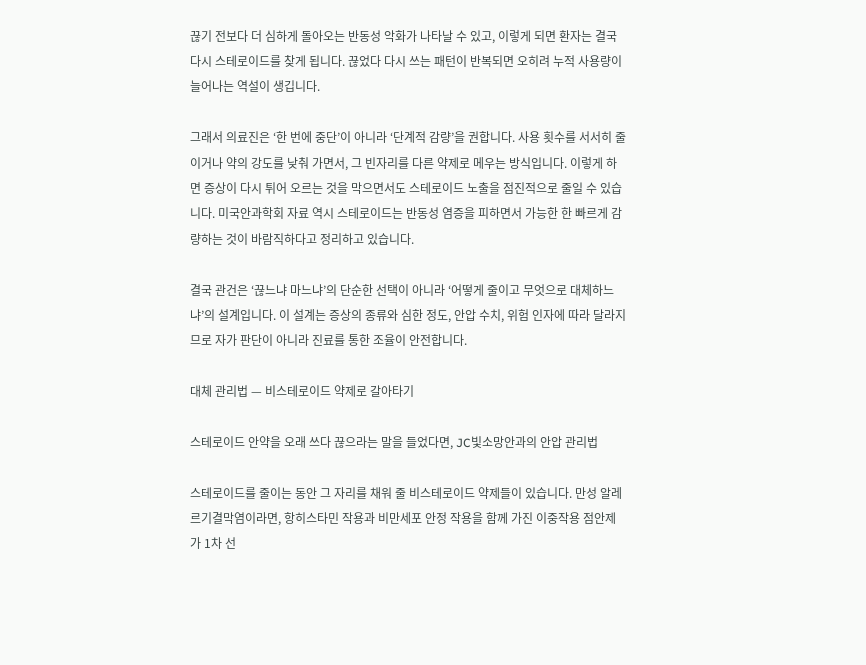끊기 전보다 더 심하게 돌아오는 반동성 악화가 나타날 수 있고, 이렇게 되면 환자는 결국 다시 스테로이드를 찾게 됩니다. 끊었다 다시 쓰는 패턴이 반복되면 오히려 누적 사용량이 늘어나는 역설이 생깁니다.

그래서 의료진은 ‘한 번에 중단’이 아니라 ‘단계적 감량’을 권합니다. 사용 횟수를 서서히 줄이거나 약의 강도를 낮춰 가면서, 그 빈자리를 다른 약제로 메우는 방식입니다. 이렇게 하면 증상이 다시 튀어 오르는 것을 막으면서도 스테로이드 노출을 점진적으로 줄일 수 있습니다. 미국안과학회 자료 역시 스테로이드는 반동성 염증을 피하면서 가능한 한 빠르게 감량하는 것이 바람직하다고 정리하고 있습니다.

결국 관건은 ‘끊느냐 마느냐’의 단순한 선택이 아니라 ‘어떻게 줄이고 무엇으로 대체하느냐’의 설계입니다. 이 설계는 증상의 종류와 심한 정도, 안압 수치, 위험 인자에 따라 달라지므로 자가 판단이 아니라 진료를 통한 조율이 안전합니다.

대체 관리법 — 비스테로이드 약제로 갈아타기

스테로이드 안약을 오래 쓰다 끊으라는 말을 들었다면, JC빛소망안과의 안압 관리법

스테로이드를 줄이는 동안 그 자리를 채워 줄 비스테로이드 약제들이 있습니다. 만성 알레르기결막염이라면, 항히스타민 작용과 비만세포 안정 작용을 함께 가진 이중작용 점안제가 1차 선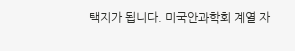택지가 됩니다. 미국안과학회 계열 자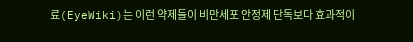료(EyeWiki)는 이런 약제들이 비만세포 안정제 단독보다 효과적이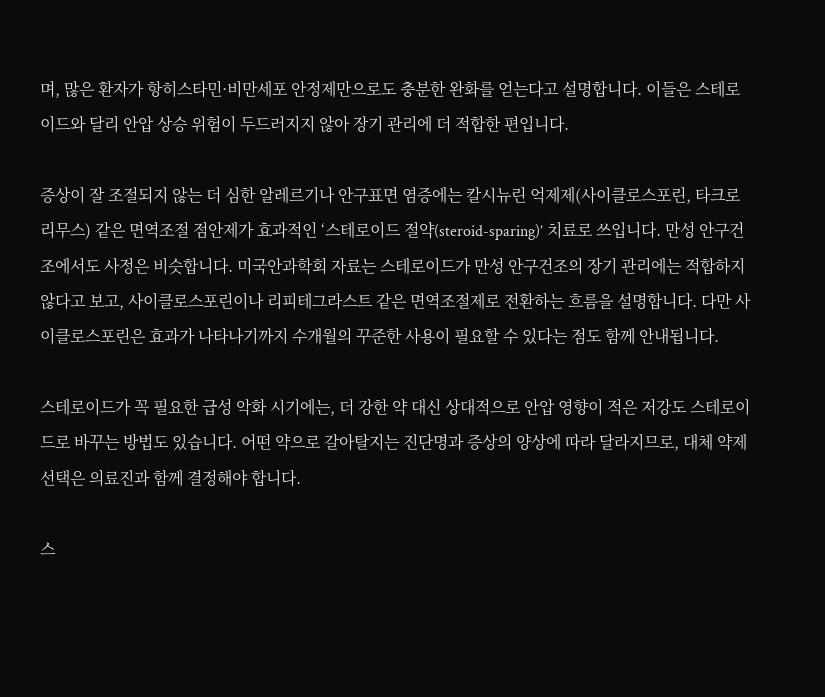며, 많은 환자가 항히스타민·비만세포 안정제만으로도 충분한 완화를 얻는다고 설명합니다. 이들은 스테로이드와 달리 안압 상승 위험이 두드러지지 않아 장기 관리에 더 적합한 편입니다.

증상이 잘 조절되지 않는 더 심한 알레르기나 안구표면 염증에는 칼시뉴린 억제제(사이클로스포린, 타크로리무스) 같은 면역조절 점안제가 효과적인 ‘스테로이드 절약(steroid-sparing)’ 치료로 쓰입니다. 만성 안구건조에서도 사정은 비슷합니다. 미국안과학회 자료는 스테로이드가 만성 안구건조의 장기 관리에는 적합하지 않다고 보고, 사이클로스포린이나 리피테그라스트 같은 면역조절제로 전환하는 흐름을 설명합니다. 다만 사이클로스포린은 효과가 나타나기까지 수개월의 꾸준한 사용이 필요할 수 있다는 점도 함께 안내됩니다.

스테로이드가 꼭 필요한 급성 악화 시기에는, 더 강한 약 대신 상대적으로 안압 영향이 적은 저강도 스테로이드로 바꾸는 방법도 있습니다. 어떤 약으로 갈아탈지는 진단명과 증상의 양상에 따라 달라지므로, 대체 약제 선택은 의료진과 함께 결정해야 합니다.

스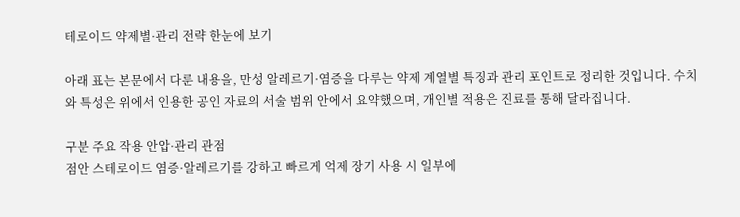테로이드 약제별·관리 전략 한눈에 보기

아래 표는 본문에서 다룬 내용을, 만성 알레르기·염증을 다루는 약제 계열별 특징과 관리 포인트로 정리한 것입니다. 수치와 특성은 위에서 인용한 공인 자료의 서술 범위 안에서 요약했으며, 개인별 적용은 진료를 통해 달라집니다.

구분 주요 작용 안압·관리 관점
점안 스테로이드 염증·알레르기를 강하고 빠르게 억제 장기 사용 시 일부에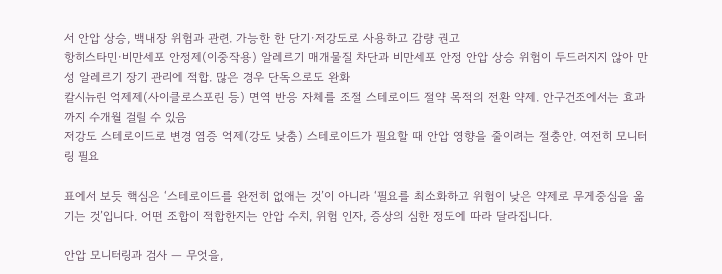서 안압 상승, 백내장 위험과 관련. 가능한 한 단기·저강도로 사용하고 감량 권고
항히스타민·비만세포 안정제(이중작용) 알레르기 매개물질 차단과 비만세포 안정 안압 상승 위험이 두드러지지 않아 만성 알레르기 장기 관리에 적합. 많은 경우 단독으로도 완화
칼시뉴린 억제제(사이클로스포린 등) 면역 반응 자체를 조절 스테로이드 절약 목적의 전환 약제. 안구건조에서는 효과까지 수개월 걸릴 수 있음
저강도 스테로이드로 변경 염증 억제(강도 낮춤) 스테로이드가 필요할 때 안압 영향을 줄이려는 절충안. 여전히 모니터링 필요

표에서 보듯 핵심은 ‘스테로이드를 완전히 없애는 것’이 아니라 ‘필요를 최소화하고 위험이 낮은 약제로 무게중심을 옮기는 것’입니다. 어떤 조합이 적합한지는 안압 수치, 위험 인자, 증상의 심한 정도에 따라 달라집니다.

안압 모니터링과 검사 — 무엇을,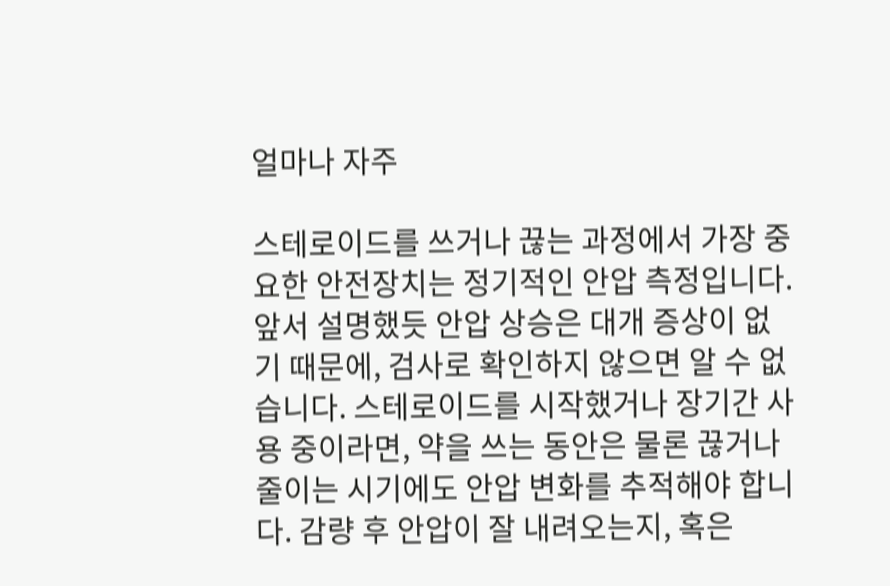얼마나 자주

스테로이드를 쓰거나 끊는 과정에서 가장 중요한 안전장치는 정기적인 안압 측정입니다. 앞서 설명했듯 안압 상승은 대개 증상이 없기 때문에, 검사로 확인하지 않으면 알 수 없습니다. 스테로이드를 시작했거나 장기간 사용 중이라면, 약을 쓰는 동안은 물론 끊거나 줄이는 시기에도 안압 변화를 추적해야 합니다. 감량 후 안압이 잘 내려오는지, 혹은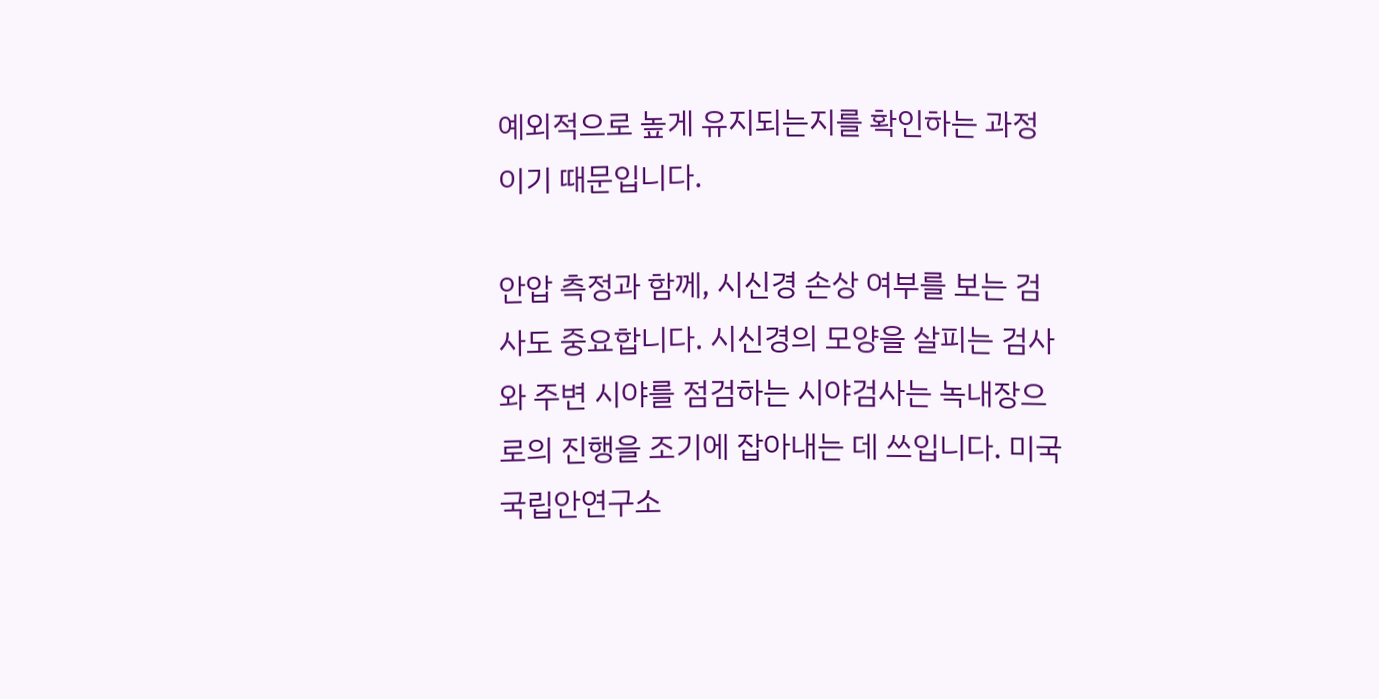예외적으로 높게 유지되는지를 확인하는 과정이기 때문입니다.

안압 측정과 함께, 시신경 손상 여부를 보는 검사도 중요합니다. 시신경의 모양을 살피는 검사와 주변 시야를 점검하는 시야검사는 녹내장으로의 진행을 조기에 잡아내는 데 쓰입니다. 미국 국립안연구소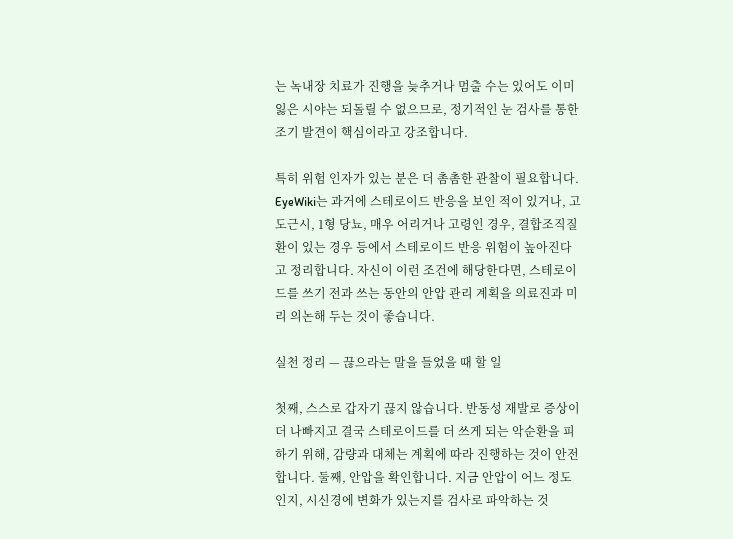는 녹내장 치료가 진행을 늦추거나 멈출 수는 있어도 이미 잃은 시야는 되돌릴 수 없으므로, 정기적인 눈 검사를 통한 조기 발견이 핵심이라고 강조합니다.

특히 위험 인자가 있는 분은 더 촘촘한 관찰이 필요합니다. EyeWiki는 과거에 스테로이드 반응을 보인 적이 있거나, 고도근시, 1형 당뇨, 매우 어리거나 고령인 경우, 결합조직질환이 있는 경우 등에서 스테로이드 반응 위험이 높아진다고 정리합니다. 자신이 이런 조건에 해당한다면, 스테로이드를 쓰기 전과 쓰는 동안의 안압 관리 계획을 의료진과 미리 의논해 두는 것이 좋습니다.

실천 정리 — 끊으라는 말을 들었을 때 할 일

첫째, 스스로 갑자기 끊지 않습니다. 반동성 재발로 증상이 더 나빠지고 결국 스테로이드를 더 쓰게 되는 악순환을 피하기 위해, 감량과 대체는 계획에 따라 진행하는 것이 안전합니다. 둘째, 안압을 확인합니다. 지금 안압이 어느 정도인지, 시신경에 변화가 있는지를 검사로 파악하는 것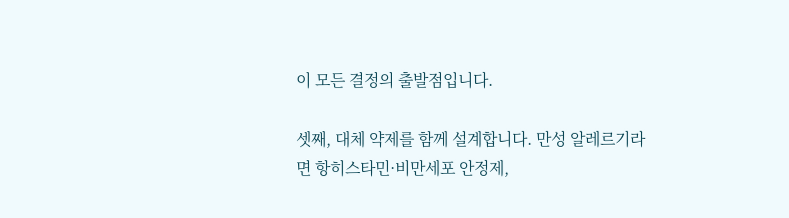이 모든 결정의 출발점입니다.

셋째, 대체 약제를 함께 설계합니다. 만성 알레르기라면 항히스타민·비만세포 안정제,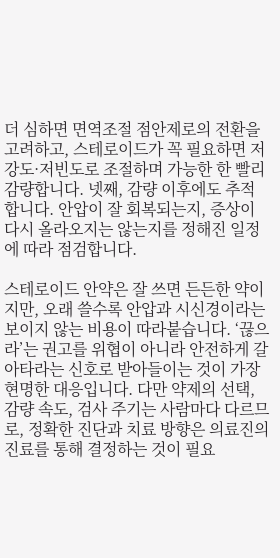더 심하면 면역조절 점안제로의 전환을 고려하고, 스테로이드가 꼭 필요하면 저강도·저빈도로 조절하며 가능한 한 빨리 감량합니다. 넷째, 감량 이후에도 추적합니다. 안압이 잘 회복되는지, 증상이 다시 올라오지는 않는지를 정해진 일정에 따라 점검합니다.

스테로이드 안약은 잘 쓰면 든든한 약이지만, 오래 쓸수록 안압과 시신경이라는 보이지 않는 비용이 따라붙습니다. ‘끊으라’는 권고를 위협이 아니라 안전하게 갈아타라는 신호로 받아들이는 것이 가장 현명한 대응입니다. 다만 약제의 선택, 감량 속도, 검사 주기는 사람마다 다르므로, 정확한 진단과 치료 방향은 의료진의 진료를 통해 결정하는 것이 필요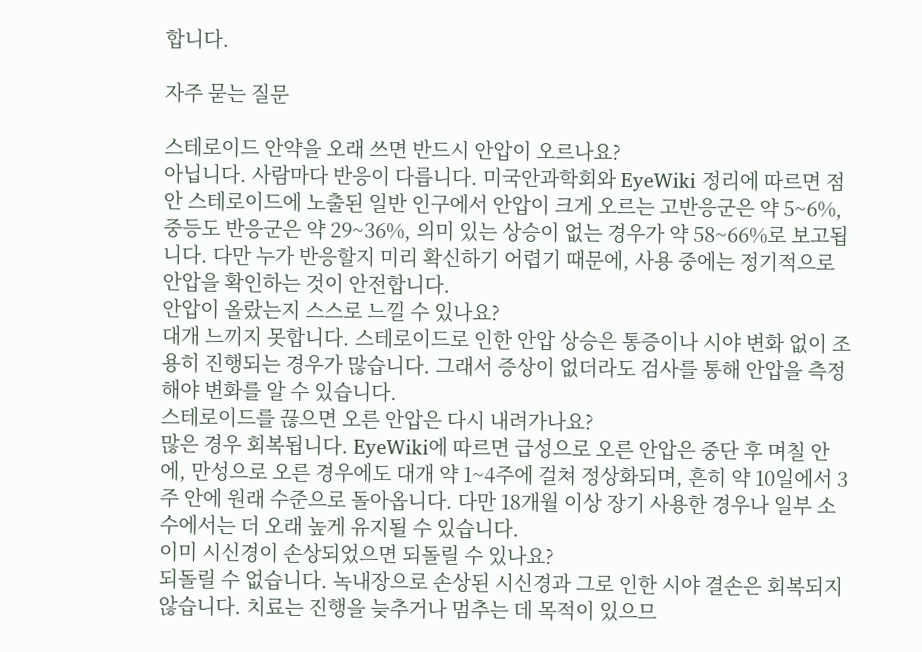합니다.

자주 묻는 질문

스테로이드 안약을 오래 쓰면 반드시 안압이 오르나요?
아닙니다. 사람마다 반응이 다릅니다. 미국안과학회와 EyeWiki 정리에 따르면 점안 스테로이드에 노출된 일반 인구에서 안압이 크게 오르는 고반응군은 약 5~6%, 중등도 반응군은 약 29~36%, 의미 있는 상승이 없는 경우가 약 58~66%로 보고됩니다. 다만 누가 반응할지 미리 확신하기 어렵기 때문에, 사용 중에는 정기적으로 안압을 확인하는 것이 안전합니다.
안압이 올랐는지 스스로 느낄 수 있나요?
대개 느끼지 못합니다. 스테로이드로 인한 안압 상승은 통증이나 시야 변화 없이 조용히 진행되는 경우가 많습니다. 그래서 증상이 없더라도 검사를 통해 안압을 측정해야 변화를 알 수 있습니다.
스테로이드를 끊으면 오른 안압은 다시 내려가나요?
많은 경우 회복됩니다. EyeWiki에 따르면 급성으로 오른 안압은 중단 후 며칠 안에, 만성으로 오른 경우에도 대개 약 1~4주에 걸쳐 정상화되며, 흔히 약 10일에서 3주 안에 원래 수준으로 돌아옵니다. 다만 18개월 이상 장기 사용한 경우나 일부 소수에서는 더 오래 높게 유지될 수 있습니다.
이미 시신경이 손상되었으면 되돌릴 수 있나요?
되돌릴 수 없습니다. 녹내장으로 손상된 시신경과 그로 인한 시야 결손은 회복되지 않습니다. 치료는 진행을 늦추거나 멈추는 데 목적이 있으므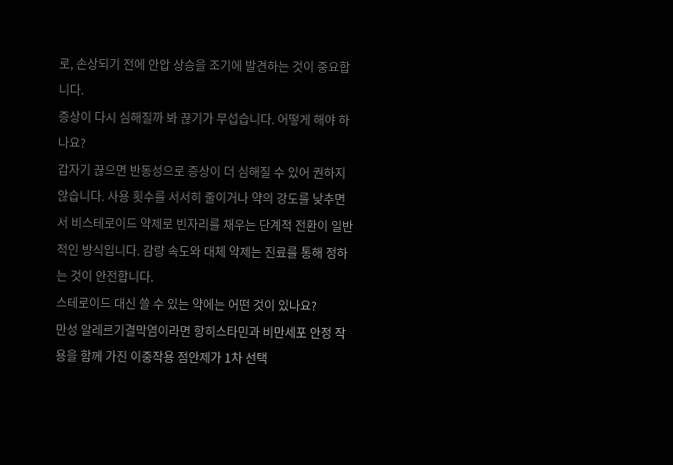로, 손상되기 전에 안압 상승을 조기에 발견하는 것이 중요합니다.
증상이 다시 심해질까 봐 끊기가 무섭습니다. 어떻게 해야 하나요?
갑자기 끊으면 반동성으로 증상이 더 심해질 수 있어 권하지 않습니다. 사용 횟수를 서서히 줄이거나 약의 강도를 낮추면서 비스테로이드 약제로 빈자리를 채우는 단계적 전환이 일반적인 방식입니다. 감량 속도와 대체 약제는 진료를 통해 정하는 것이 안전합니다.
스테로이드 대신 쓸 수 있는 약에는 어떤 것이 있나요?
만성 알레르기결막염이라면 항히스타민과 비만세포 안정 작용을 함께 가진 이중작용 점안제가 1차 선택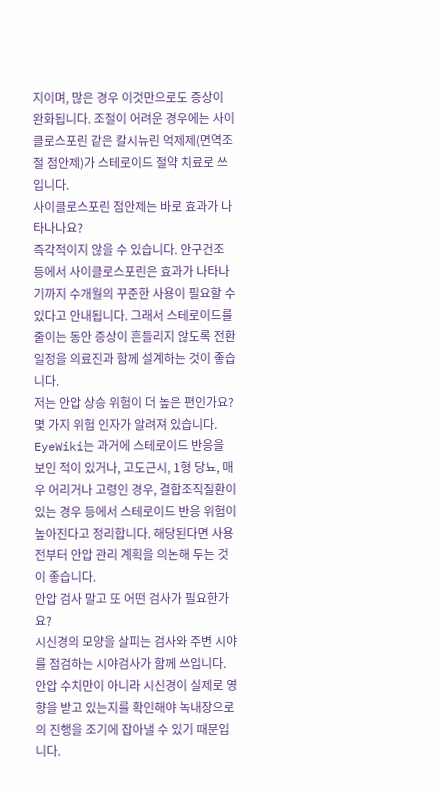지이며, 많은 경우 이것만으로도 증상이 완화됩니다. 조절이 어려운 경우에는 사이클로스포린 같은 칼시뉴린 억제제(면역조절 점안제)가 스테로이드 절약 치료로 쓰입니다.
사이클로스포린 점안제는 바로 효과가 나타나나요?
즉각적이지 않을 수 있습니다. 안구건조 등에서 사이클로스포린은 효과가 나타나기까지 수개월의 꾸준한 사용이 필요할 수 있다고 안내됩니다. 그래서 스테로이드를 줄이는 동안 증상이 흔들리지 않도록 전환 일정을 의료진과 함께 설계하는 것이 좋습니다.
저는 안압 상승 위험이 더 높은 편인가요?
몇 가지 위험 인자가 알려져 있습니다. EyeWiki는 과거에 스테로이드 반응을 보인 적이 있거나, 고도근시, 1형 당뇨, 매우 어리거나 고령인 경우, 결합조직질환이 있는 경우 등에서 스테로이드 반응 위험이 높아진다고 정리합니다. 해당된다면 사용 전부터 안압 관리 계획을 의논해 두는 것이 좋습니다.
안압 검사 말고 또 어떤 검사가 필요한가요?
시신경의 모양을 살피는 검사와 주변 시야를 점검하는 시야검사가 함께 쓰입니다. 안압 수치만이 아니라 시신경이 실제로 영향을 받고 있는지를 확인해야 녹내장으로의 진행을 조기에 잡아낼 수 있기 때문입니다.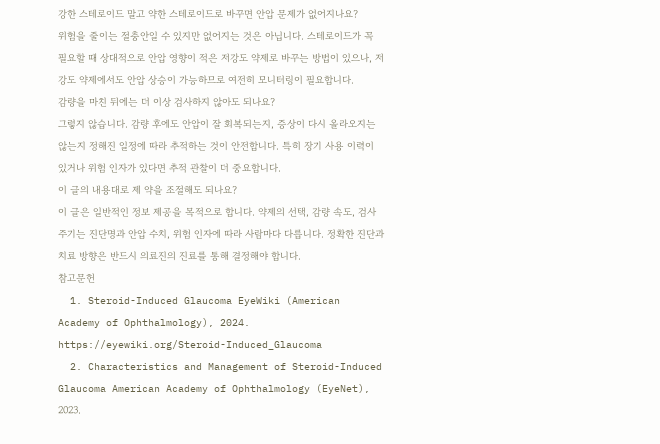강한 스테로이드 말고 약한 스테로이드로 바꾸면 안압 문제가 없어지나요?
위험을 줄이는 절충안일 수 있지만 없어지는 것은 아닙니다. 스테로이드가 꼭 필요할 때 상대적으로 안압 영향이 적은 저강도 약제로 바꾸는 방법이 있으나, 저강도 약제에서도 안압 상승이 가능하므로 여전히 모니터링이 필요합니다.
감량을 마친 뒤에는 더 이상 검사하지 않아도 되나요?
그렇지 않습니다. 감량 후에도 안압이 잘 회복되는지, 증상이 다시 올라오지는 않는지 정해진 일정에 따라 추적하는 것이 안전합니다. 특히 장기 사용 이력이 있거나 위험 인자가 있다면 추적 관찰이 더 중요합니다.
이 글의 내용대로 제 약을 조절해도 되나요?
이 글은 일반적인 정보 제공을 목적으로 합니다. 약제의 선택, 감량 속도, 검사 주기는 진단명과 안압 수치, 위험 인자에 따라 사람마다 다릅니다. 정확한 진단과 치료 방향은 반드시 의료진의 진료를 통해 결정해야 합니다.
참고문헌
  1. Steroid-Induced Glaucoma EyeWiki (American Academy of Ophthalmology), 2024. https://eyewiki.org/Steroid-Induced_Glaucoma
  2. Characteristics and Management of Steroid-Induced Glaucoma American Academy of Ophthalmology (EyeNet), 2023.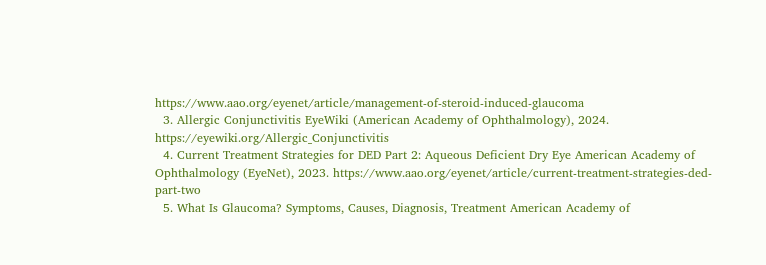https://www.aao.org/eyenet/article/management-of-steroid-induced-glaucoma
  3. Allergic Conjunctivitis EyeWiki (American Academy of Ophthalmology), 2024. https://eyewiki.org/Allergic_Conjunctivitis
  4. Current Treatment Strategies for DED Part 2: Aqueous Deficient Dry Eye American Academy of Ophthalmology (EyeNet), 2023. https://www.aao.org/eyenet/article/current-treatment-strategies-ded-part-two
  5. What Is Glaucoma? Symptoms, Causes, Diagnosis, Treatment American Academy of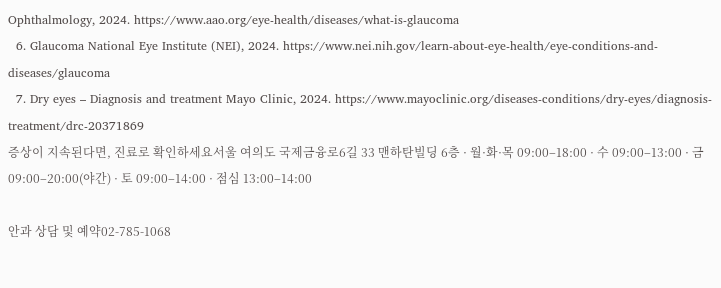Ophthalmology, 2024. https://www.aao.org/eye-health/diseases/what-is-glaucoma
  6. Glaucoma National Eye Institute (NEI), 2024. https://www.nei.nih.gov/learn-about-eye-health/eye-conditions-and-diseases/glaucoma
  7. Dry eyes – Diagnosis and treatment Mayo Clinic, 2024. https://www.mayoclinic.org/diseases-conditions/dry-eyes/diagnosis-treatment/drc-20371869
증상이 지속된다면, 진료로 확인하세요서울 여의도 국제금융로6길 33 맨하탄빌딩 6층 · 월·화·목 09:00–18:00 · 수 09:00–13:00 · 금 09:00–20:00(야간) · 토 09:00–14:00 · 점심 13:00–14:00

안과 상담 및 예약02-785-1068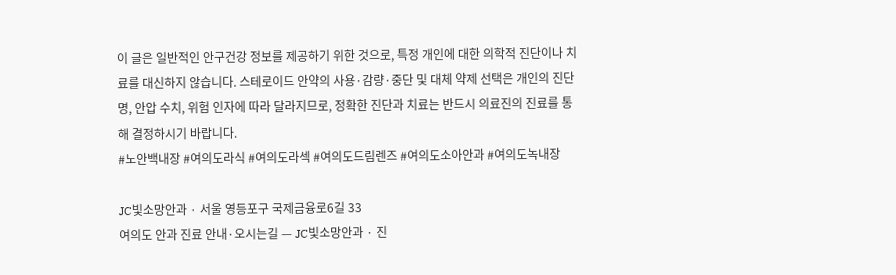이 글은 일반적인 안구건강 정보를 제공하기 위한 것으로, 특정 개인에 대한 의학적 진단이나 치료를 대신하지 않습니다. 스테로이드 안약의 사용·감량·중단 및 대체 약제 선택은 개인의 진단명, 안압 수치, 위험 인자에 따라 달라지므로, 정확한 진단과 치료는 반드시 의료진의 진료를 통해 결정하시기 바랍니다.
#노안백내장 #여의도라식 #여의도라섹 #여의도드림렌즈 #여의도소아안과 #여의도녹내장

JC빛소망안과 · 서울 영등포구 국제금융로6길 33
여의도 안과 진료 안내·오시는길 — JC빛소망안과 · 진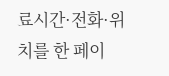료시간·전화·위치를 한 페이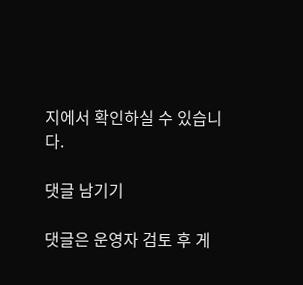지에서 확인하실 수 있습니다.

댓글 남기기

댓글은 운영자 검토 후 게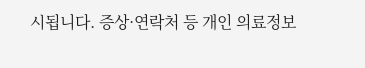시됩니다. 증상·연락처 등 개인 의료정보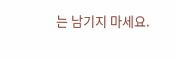는 남기지 마세요.